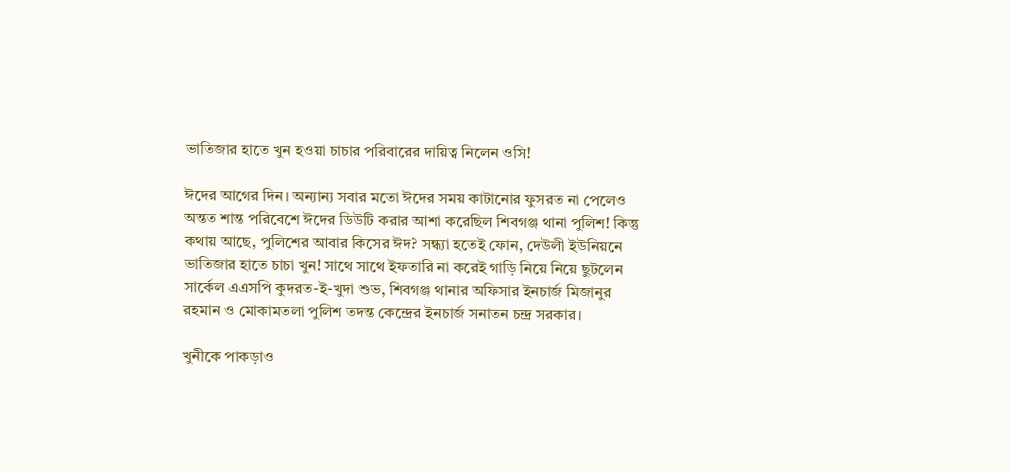ভাতিজার হাতে খুন হওয়া চাচার পরিবারের দায়িত্ব নিলেন ওসি!

ঈদের আগের দিন। অন্যান্য সবার মতো ঈদের সময় কাটানোর ফুসরত না পেলেও অন্তত শান্ত পরিবেশে ঈদের ডিউটি করার আশা করেছিল শিবগঞ্জ থানা পুলিশ! কিন্তু কথায় আছে, পুলিশের আবার কিসের ঈদ? সন্ধ্যা হতেই ফোন, দেউলী ইউনিয়নে ভাতিজার হাতে চাচা খুন! সাথে সাথে ইফতারি না করেই গাড়ি নিয়ে নিয়ে ছুটলেন সার্কেল এএসপি কুদরত-ই-খুদা শুভ, শিবগঞ্জ থানার অফিসার ইনচার্জ মিজানুর রহমান ও মোকামতলা পুলিশ তদন্ত কেন্দ্রের ইনচার্জ সনাতন চন্দ্র সরকার।

খুনীকে পাকড়াও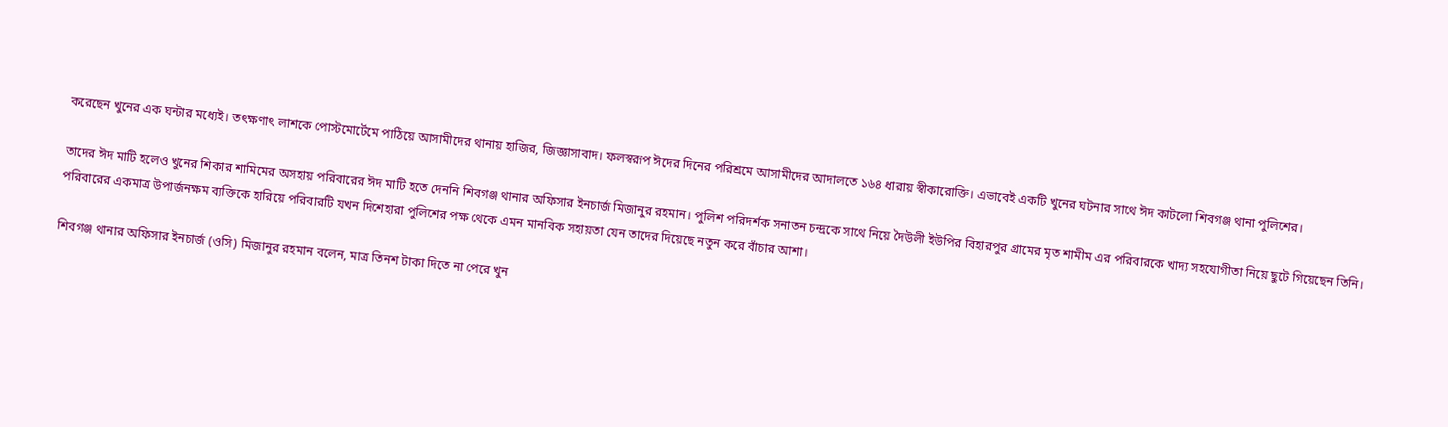করেছেন খুনের এক ঘন্টার মধ্যেই। তৎক্ষণাৎ লাশকে পোস্টমোর্টেমে পাঠিয়ে আসামীদের থানায় হাজির, জিজ্ঞাসাবাদ। ফলস্বরূপ ঈদের দিনের পরিশ্রমে আসামীদের আদালতে ১৬৪ ধারায় স্বীকারোক্তি। এভাবেই একটি খুনের ঘটনার সাথে ঈদ কাটলো শিবগঞ্জ থানা পুলিশের।

তাদের ঈদ মাটি হলেও খুনের শিকার শামিমের অসহায় পরিবারের ঈদ মাটি হতে দেননি শিবগঞ্জ থানার অফিসার ইনচার্জ মিজানুর রহমান। পুলিশ পরিদর্শক সনাতন চন্দ্রকে সাথে নিয়ে দৈউলী ইউপির বিহারপুর গ্রামের মৃত শামীম এর পরিবারকে খাদ্য সহযোগীতা নিয়ে ছুটে গিয়েছেন তিনি। পরিবারের একমাত্র উপার্জনক্ষম ব্যক্তিকে হারিয়ে পরিবারটি যখন দিশেহারা পুলিশের পক্ষ থেকে এমন মানবিক সহায়তা যেন তাদের দিয়েছে নতুন করে বাঁচার আশা।

শিবগঞ্জ থানার অফিসার ইনচার্জ (ওসি) মিজানুর রহমান বলেন, মাত্র তিনশ টাকা দিতে না পেরে খুন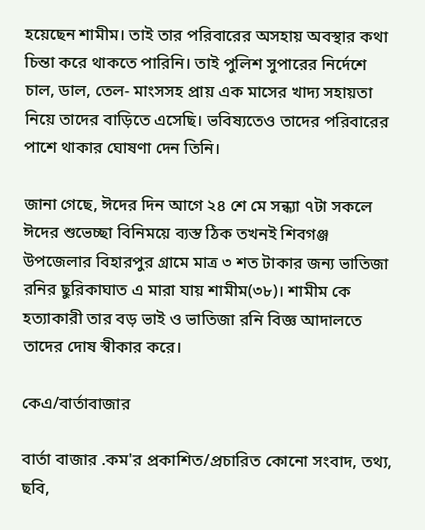হয়েছেন শামীম। তাই তার পরিবারের অসহায় অবস্থার কথা চিন্তা করে থাকতে পারিনি। তাই পুলিশ সুপারের নির্দেশে চাল, ডাল, তেল- মাংসসহ প্রায় এক মাসের খাদ্য সহায়তা নিয়ে তাদের বাড়িতে এসেছি। ভবিষ্যতেও তাদের পরিবারের পাশে থাকার ঘোষণা দেন তিনি।

জানা গেছে, ঈদের দিন আগে ২৪ শে মে সন্ধ্যা ৭টা সকলে ঈদের শুভেচ্ছা বিনিময়ে ব্যস্ত ঠিক তখনই শিবগঞ্জ উপজেলার বিহারপুর গ্রামে মাত্র ৩ শত টাকার জন্য ভাতিজা রনির ছুরিকাঘাত এ মারা যায় শামীম(৩৮)। শামীম কে হত্যাকারী তার বড় ভাই ও ভাতিজা রনি বিজ্ঞ আদালতে তাদের দোষ স্বীকার করে।

কেএ/বার্তাবাজার

বার্তা বাজার .কম'র প্রকাশিত/প্রচারিত কোনো সংবাদ, তথ্য, ছবি,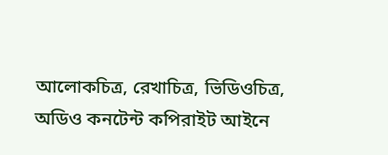আলোকচিত্র, রেখাচিত্র, ভিডিওচিত্র, অডিও কনটেন্ট কপিরাইট আইনে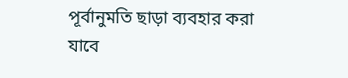পূর্বানুমতি ছাড়া ব্যবহার করা যাবে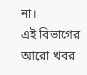না।
এই বিভাগের আরো খবর